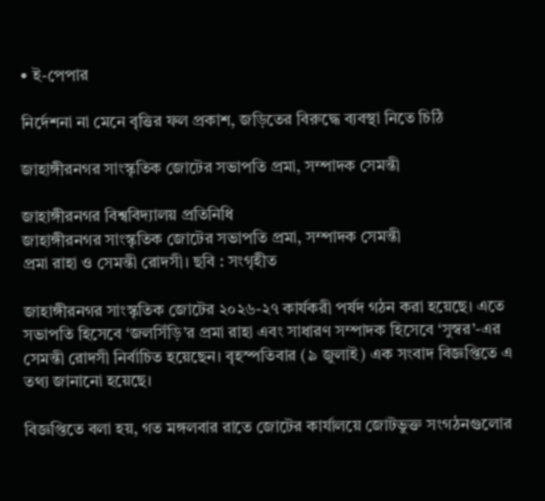• ই-পেপার

নির্দেশনা না মেনে বৃত্তির ফল প্রকাশ, জড়িতের বিরুদ্ধে ব্যবস্থা নিতে চিঠি

জাহাঙ্গীরনগর সাংস্কৃতিক জোটের সভাপতি প্রমা, সম্পাদক সেমন্তী

জাহাঙ্গীরনগর বিশ্ববিদ্যালয় প্রতিনিধি
জাহাঙ্গীরনগর সাংস্কৃতিক জোটের সভাপতি প্রমা, সম্পাদক সেমন্তী
প্রমা রাহা ও সেমন্তী রোদসী। ছবি : সংগৃহীত

জাহাঙ্গীরনগর সাংস্কৃতিক জোটের ২০২৬-২৭ কার্যকরী পর্ষদ গঠন করা হয়েছে। এতে সভাপতি হিসেবে ‘জলসিঁড়ি’র প্রমা রাহা এবং সাধারণ সম্পাদক হিসেবে ‘সুস্বর’-এর সেমন্তী রোদসী নির্বাচিত হয়েছেন। বৃহস্পতিবার (৯ জুলাই) এক সংবাদ বিজ্ঞপ্তিতে এ তথ্য জানানো হয়েছে।

বিজ্ঞপ্তিতে বলা হয়, গত মঙ্গলবার রাতে জোটের কার্যালয়ে জোটভুক্ত সংগঠনগুলোর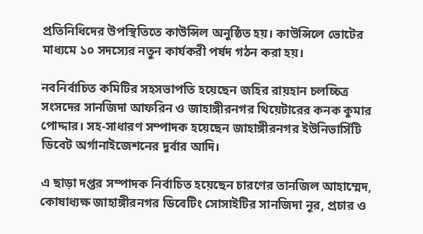প্রতিনিধিদের উপস্থিতিতে কাউন্সিল অনুষ্ঠিত হয়। কাউন্সিলে ভোটের মাধ্যমে ১০ সদস্যের নতুন কার্যকরী পর্ষদ গঠন করা হয়।

নবনির্বাচিত কমিটির সহসভাপতি হয়েছেন জহির রায়হান চলচ্চিত্র সংসদের সানজিদা আফরিন ও জাহাঙ্গীরনগর থিয়েটারের কনক কুমার পোদ্দার। সহ-সাধারণ সম্পাদক হয়েছেন জাহাঙ্গীরনগর ইউনিভার্সিটি ডিবেট অর্গানাইজেশনের দুর্বার আদি।

এ ছাড়া দপ্তর সম্পাদক নির্বাচিত হয়েছেন চারণের তানজিল আহাম্মেদ, কোষাধ্যক্ষ জাহাঙ্গীরনগর ডিবেটিং সোসাইটির সানজিদা নূর, প্রচার ও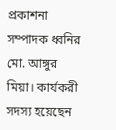প্রকাশনা সম্পাদক ধ্বনির মো. আঙ্গুর মিয়া। কার্যকরী সদস্য হয়েছেন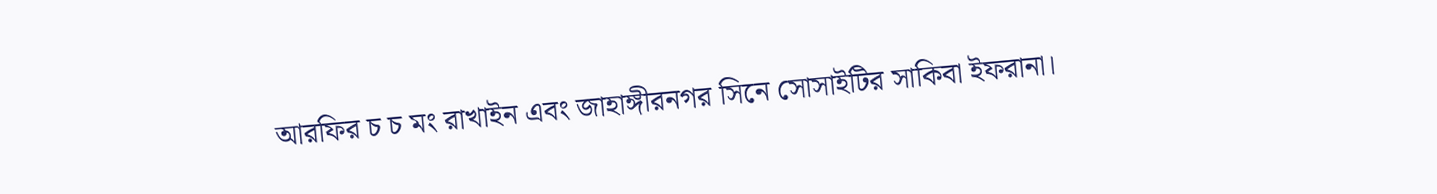আরফির চ চ মং রাখাইন এবং জাহাঙ্গীরনগর সিনে সোসাইটির সাকিবা ইফরানা।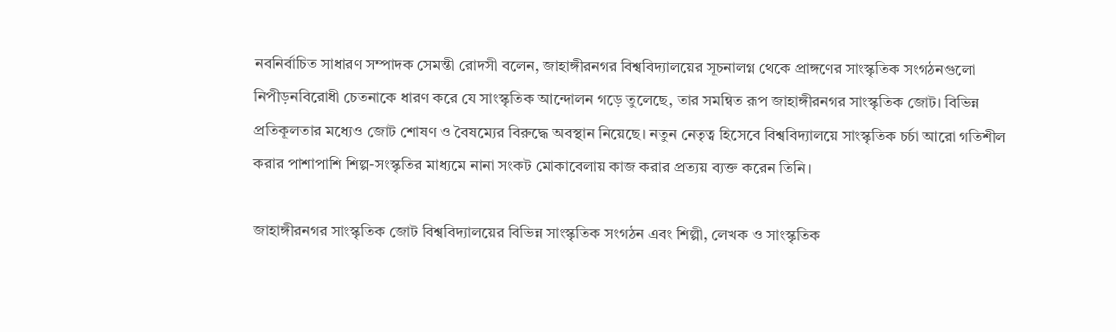নবনির্বাচিত সাধারণ সম্পাদক সেমন্তী রোদসী বলেন, জাহাঙ্গীরনগর বিশ্ববিদ্যালয়ের সূচনালগ্ন থেকে প্রাঙ্গণের সাংস্কৃতিক সংগঠনগুলো নিপীড়নবিরোধী চেতনাকে ধারণ করে যে সাংস্কৃতিক আন্দোলন গড়ে তুলেছে, তার সমন্বিত রূপ জাহাঙ্গীরনগর সাংস্কৃতিক জোট। বিভিন্ন প্রতিকূলতার মধ্যেও জোট শোষণ ও বৈষম্যের বিরুদ্ধে অবস্থান নিয়েছে। নতুন নেতৃত্ব হিসেবে বিশ্ববিদ্যালয়ে সাংস্কৃতিক চর্চা আরো গতিশীল করার পাশাপাশি শিল্প-সংস্কৃতির মাধ্যমে নানা সংকট মোকাবেলায় কাজ করার প্রত্যয় ব্যক্ত করেন তিনি।

জাহাঙ্গীরনগর সাংস্কৃতিক জোট বিশ্ববিদ্যালয়ের বিভিন্ন সাংস্কৃতিক সংগঠন এবং শিল্পী, লেখক ও সাংস্কৃতিক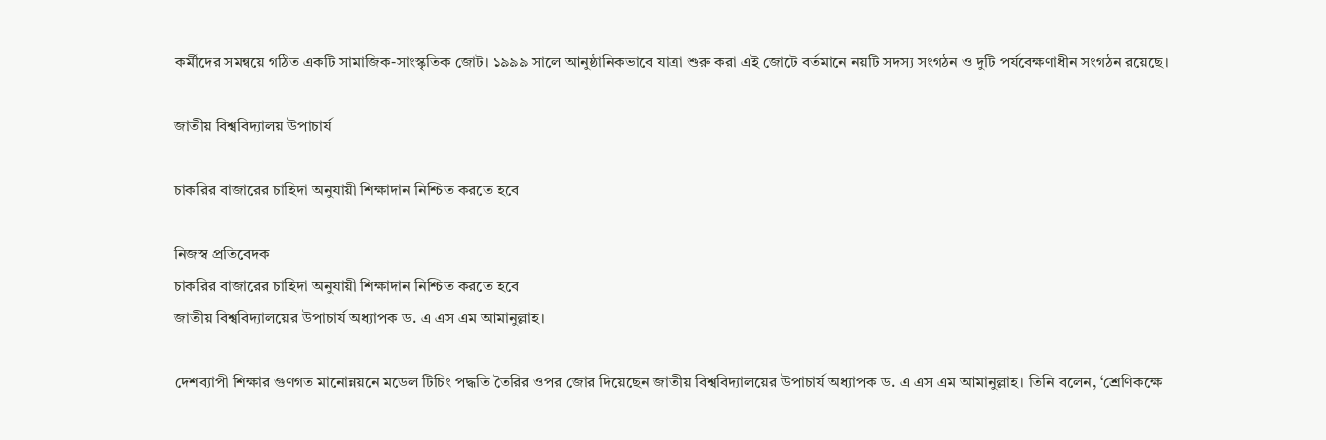কর্মীদের সমন্বয়ে গঠিত একটি সামাজিক-সাংস্কৃতিক জোট। ১৯৯৯ সালে আনুষ্ঠানিকভাবে যাত্রা শুরু করা এই জোটে বর্তমানে নয়টি সদস্য সংগঠন ও দুটি পর্যবেক্ষণাধীন সংগঠন রয়েছে।

জাতীয় বিশ্ববিদ্যালয় উপাচার্য

চাকরির বাজারের চাহিদা অনুযায়ী শিক্ষাদান নিশ্চিত করতে হবে

নিজস্ব প্রতিবেদক
চাকরির বাজারের চাহিদা অনুযায়ী শিক্ষাদান নিশ্চিত করতে হবে
জাতীয় বিশ্ববিদ্যালয়ের উপাচার্য অধ্যাপক ড. এ এস এম আমানুল্লাহ।

দেশব্যাপী শিক্ষার গুণগত মানোন্নয়নে মডেল টিচিং পদ্ধতি তৈরির ওপর জোর দিয়েছেন জাতীয় বিশ্ববিদ্যালয়ের উপাচার্য অধ্যাপক ড. এ এস এম আমানুল্লাহ। তিনি বলেন, ‘শ্রেণিকক্ষে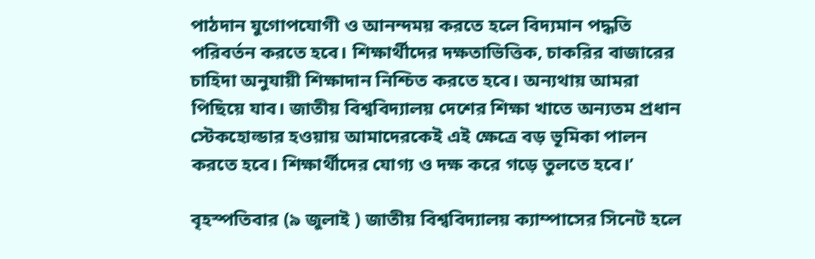পাঠদান যুগোপযোগী ও আনন্দময় করতে হলে বিদ্যমান পদ্ধতি পরিবর্তন করতে হবে। শিক্ষার্থীদের দক্ষতাভিত্তিক, চাকরির বাজারের চাহিদা অনুযায়ী শিক্ষাদান নিশ্চিত করতে হবে। অন্যথায় আমরা পিছিয়ে যাব। জাতীয় বিশ্ববিদ্যালয় দেশের শিক্ষা খাতে অন্যতম প্রধান স্টেকহোল্ডার হওয়ায় আমাদেরকেই এই ক্ষেত্রে বড় ভূমিকা পালন করতে হবে। শিক্ষার্থীদের যোগ্য ও দক্ষ করে গড়ে তুলতে হবে।’

বৃহস্পতিবার (৯ জুলাই ) জাতীয় বিশ্ববিদ্যালয় ক্যাম্পাসের সিনেট হলে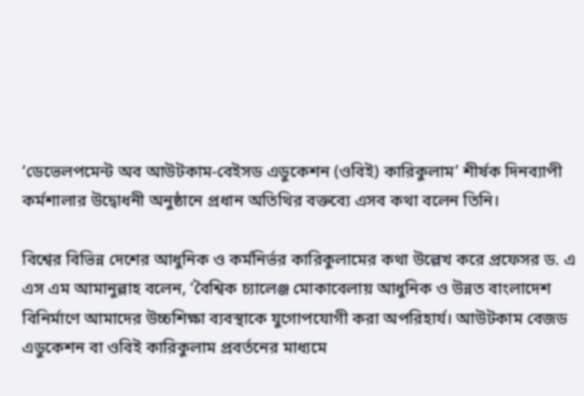‘ডেভেলপমেন্ট অব আউটকাম-বেইসড এডুকেশন (ওবিই) কারিকুলাম’ শীর্ষক দিনব্যাপী কর্মশালার উদ্বোধনী অনুষ্ঠানে প্রধান অতিথির বক্তব্যে এসব কথা বলেন তিনি।

বিশ্বের বিভিন্ন দেশের আধুনিক ও কর্মনির্ভর কারিকুলামের কথা উল্লেখ করে প্রফেসর ড. এ এস এম আমানুল্লাহ বলেন, ‘বৈশ্বিক চ্যালেঞ্জ মোকাবেলায় আধুনিক ও উন্নত বাংলাদেশ বিনির্মাণে আমাদের উচ্চশিক্ষা ব্যবস্থাকে যুগোপযোগী করা অপরিহার্য। আউটকাম বেজড এডুকেশন বা ওবিই কারিকুলাম প্রবর্তনের মাধ্যমে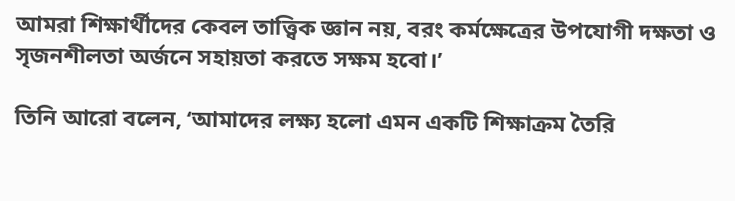আমরা শিক্ষার্থীদের কেবল তাত্ত্বিক জ্ঞান নয়, বরং কর্মক্ষেত্রের উপযোগী দক্ষতা ও সৃজনশীলতা অর্জনে সহায়তা করতে সক্ষম হবো।’

তিনি আরো বলেন, ‘আমাদের লক্ষ্য হলো এমন একটি শিক্ষাক্রম তৈরি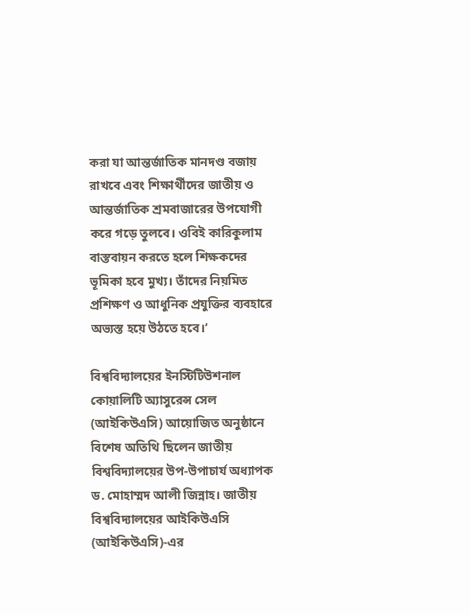করা যা আন্তর্জাতিক মানদণ্ড বজায় রাখবে এবং শিক্ষার্থীদের জাতীয় ও আন্তর্জাতিক শ্রমবাজারের উপযোগী করে গড়ে তুলবে। ওবিই কারিকুলাম বাস্তবায়ন করতে হলে শিক্ষকদের ভূমিকা হবে মুখ্য। তাঁদের নিয়মিত প্রশিক্ষণ ও আধুনিক প্রযুক্তির ব্যবহারে অভ্যস্ত হয়ে উঠতে হবে।’

বিশ্ববিদ্যালয়ের ইনস্টিটিউশনাল কোয়ালিটি অ্যাসুরেন্স সেল (আইকিউএসি) আয়োজিত অনুষ্ঠানে বিশেষ অতিথি ছিলেন জাতীয় বিশ্ববিদ্যালয়ের উপ-উপাচার্য অধ্যাপক ড. মোহাম্মদ আলী জিন্নাহ। জাতীয় বিশ্ববিদ্যালয়ের আইকিউএসি (আইকিউএসি)-এর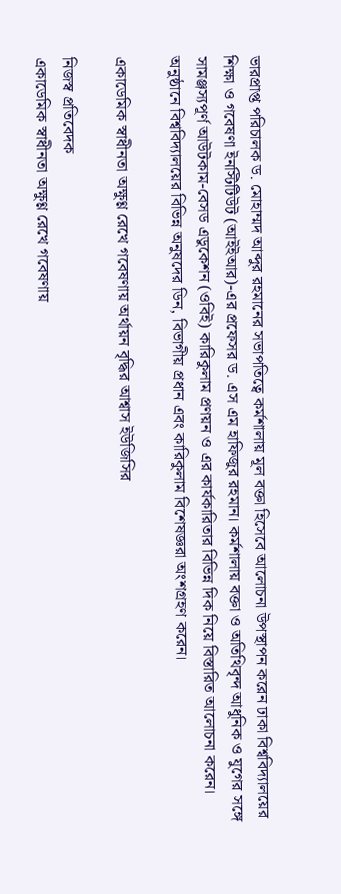ভারপ্রাপ্ত পরিচালক ড. মোহাম্মদ আব্দুর রহমানের সভাপতিত্বে কর্মশালায় মূল বক্তা হিসেবে আলোচনা উপস্থাপন করেন ঢাকা বিশ্ববিদ্যালয়ের শিক্ষা ও গবেষণা ইনস্টিটিউট (আইইআর)-এর প্রফেসর ড. এস এম হাফিজুর রহমান। কর্মশালায় বক্তা ও অতিথিবৃন্দ আধুনিক ও যুগের সঙ্গে সামঞ্জস্যপূর্ণ আউটকাম-বেসড এডুকেশন (ওবিই) কারিকুলাম প্রণয়ন ও এর কার্যকারিতার বিভিন্ন দিক নিয়ে বিস্তারিত আলোচনা করেন। অনুষ্ঠানে বিশ্ববিদ্যালয়ের বিভিন্ন অনুষদের ডিন, বিভাগীয় প্রধান এবং কারিকুলাম বিশেষজ্ঞরা অংশগ্রহণ করেন।

একাডেমিক স্বাধীনতা অক্ষুণ্ণ রেখে গবেষণায় অর্থায়ন বৃদ্ধির আশ্বাস ইউজিসির

নিজস্ব প্রতিবেদক
একাডেমিক স্বাধীনতা অক্ষুণ্ণ রেখে গবেষণায়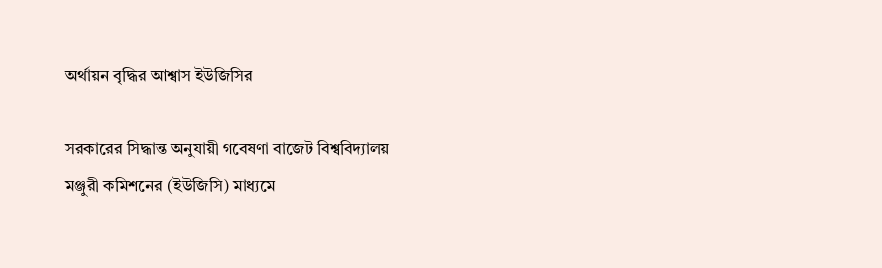অর্থায়ন বৃদ্ধির আশ্বাস ইউজিসির

সরকারের সিদ্ধান্ত অনুযায়ী গবেষণা বাজেট বিশ্ববিদ্যালয় মঞ্জুরী কমিশনের (ইউজিসি) মাধ্যমে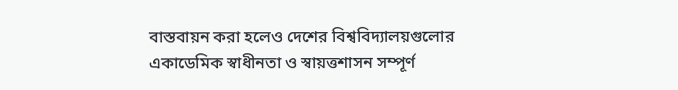বাস্তবায়ন করা হলেও দেশের বিশ্ববিদ্যালয়গুলোর একাডেমিক স্বাধীনতা ও স্বায়ত্তশাসন সম্পূর্ণ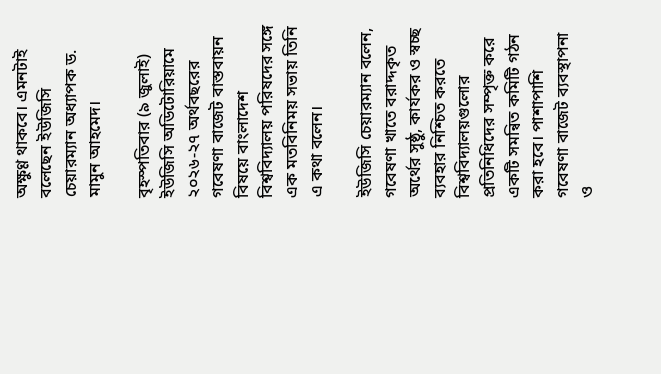অক্ষুণ্ণ থাকবে। এমনটাই বলেছেন ইউজিসি চেয়ারম্যান অধ্যাপক ড. মামুন আহমেদ।

বৃহস্পতিবার (৯ জুলাই) ইউজিসি অডিটোরিয়ামে ২০২৬-২৭ অর্থবছরের গবেষণা বাজেট বাস্তবায়ন বিষয়ে বাংলাদেশ বিশ্ববিদ্যালয় পরিষদের সঙ্গে এক মতবিনিময় সভায় তিনি এ কথা বলেন।

ইউজিসি চেয়ারম্যান বলেন, গবেষণা খাতে বরাদ্দকৃত অর্থের সুষ্ঠু, কার্যকর ও স্বচ্ছ ব্যবহার নিশ্চিত করতে বিশ্ববিদ্যালয়গুলোর প্রতিনিধিদের সম্পৃক্ত করে একটি সমন্বিত কমিটি গঠন করা হবে। পাশাপাশি গবেষণা বাজেট ব্যবস্থাপনা ও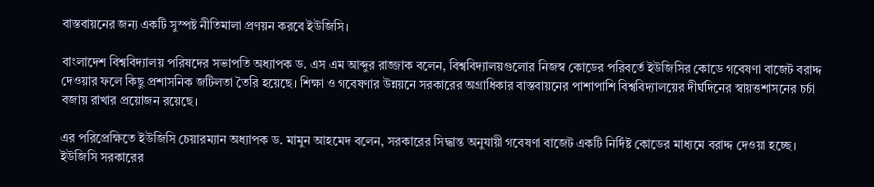বাস্তবায়নের জন্য একটি সুস্পষ্ট নীতিমালা প্রণয়ন করবে ইউজিসি।

বাংলাদেশ বিশ্ববিদ্যালয় পরিষদের সভাপতি অধ্যাপক ড. এস এম আব্দুর রাজ্জাক বলেন, বিশ্ববিদ্যালয়গুলোর নিজস্ব কোডের পরিবর্তে ইউজিসির কোডে গবেষণা বাজেট বরাদ্দ দেওয়ার ফলে কিছু প্রশাসনিক জটিলতা তৈরি হয়েছে। শিক্ষা ও গবেষণার উন্নয়নে সরকারের অগ্রাধিকার বাস্তবায়নের পাশাপাশি বিশ্ববিদ্যালয়ের দীর্ঘদিনের স্বায়ত্তশাসনের চর্চা বজায় রাখার প্রয়োজন রয়েছে।

এর পরিপ্রেক্ষিতে ইউজিসি চেয়ারম্যান অধ্যাপক ড. মামুন আহমেদ বলেন, সরকারের সিদ্ধান্ত অনুযায়ী গবেষণা বাজেট একটি নির্দিষ্ট কোডের মাধ্যমে বরাদ্দ দেওয়া হচ্ছে। ইউজিসি সরকারের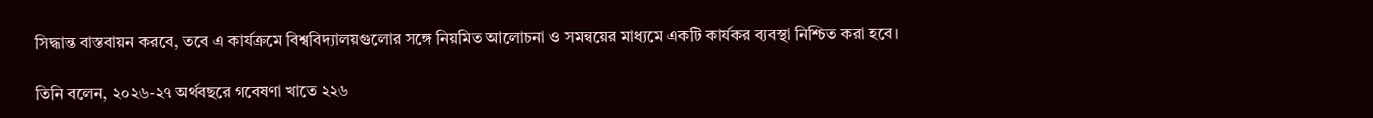সিদ্ধান্ত বাস্তবায়ন করবে, তবে এ কার্যক্রমে বিশ্ববিদ্যালয়গুলোর সঙ্গে নিয়মিত আলোচনা ও সমন্বয়ের মাধ্যমে একটি কার্যকর ব্যবস্থা নিশ্চিত করা হবে।

তিনি বলেন, ২০২৬-২৭ অর্থবছরে গবেষণা খাতে ২২৬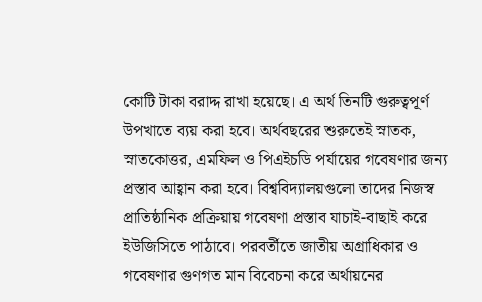কোটি টাকা বরাদ্দ রাখা হয়েছে। এ অর্থ তিনটি গুরুত্বপূর্ণ উপখাতে ব্যয় করা হবে। অর্থবছরের শুরুতেই স্নাতক, স্নাতকোত্তর, এমফিল ও পিএইচডি পর্যায়ের গবেষণার জন্য প্রস্তাব আহ্বান করা হবে। বিশ্ববিদ্যালয়গুলো তাদের নিজস্ব প্রাতিষ্ঠানিক প্রক্রিয়ায় গবেষণা প্রস্তাব যাচাই-বাছাই করে ইউজিসিতে পাঠাবে। পরবর্তীতে জাতীয় অগ্রাধিকার ও গবেষণার গুণগত মান বিবেচনা করে অর্থায়নের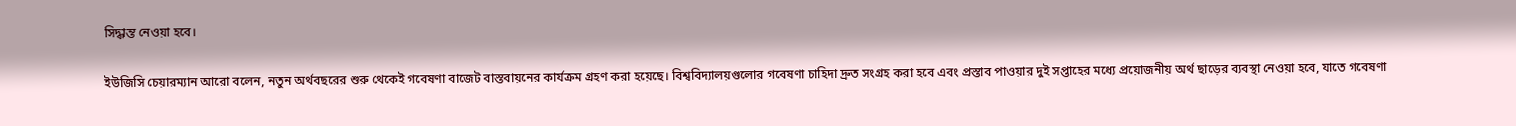সিদ্ধান্ত নেওয়া হবে।

ইউজিসি চেয়ারম্যান আরো বলেন, নতুন অর্থবছরের শুরু থেকেই গবেষণা বাজেট বাস্তবায়নের কার্যক্রম গ্রহণ করা হয়েছে। বিশ্ববিদ্যালয়গুলোর গবেষণা চাহিদা দ্রুত সংগ্রহ করা হবে এবং প্রস্তাব পাওয়ার দুই সপ্তাহের মধ্যে প্রয়োজনীয় অর্থ ছাড়ের ব্যবস্থা নেওয়া হবে, যাতে গবেষণা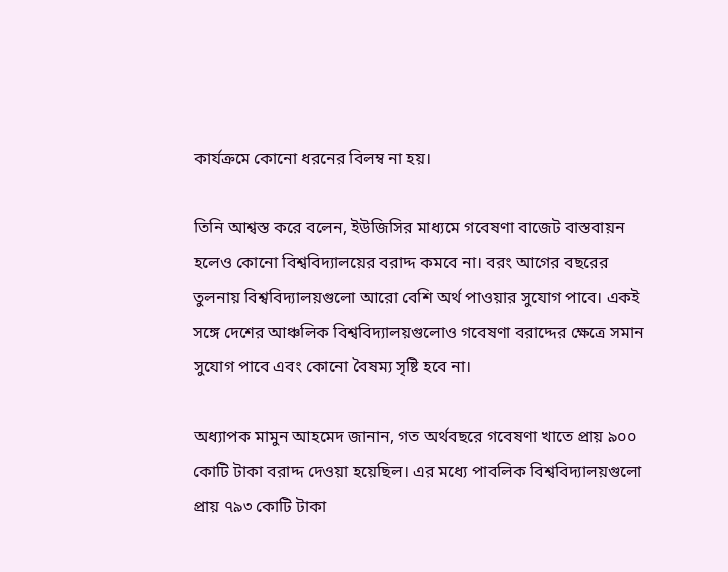কার্যক্রমে কোনো ধরনের বিলম্ব না হয়।

তিনি আশ্বস্ত করে বলেন, ইউজিসির মাধ্যমে গবেষণা বাজেট বাস্তবায়ন হলেও কোনো বিশ্ববিদ্যালয়ের বরাদ্দ কমবে না। বরং আগের বছরের তুলনায় বিশ্ববিদ্যালয়গুলো আরো বেশি অর্থ পাওয়ার সুযোগ পাবে। একই সঙ্গে দেশের আঞ্চলিক বিশ্ববিদ্যালয়গুলোও গবেষণা বরাদ্দের ক্ষেত্রে সমান সুযোগ পাবে এবং কোনো বৈষম্য সৃষ্টি হবে না।

অধ্যাপক মামুন আহমেদ জানান, গত অর্থবছরে গবেষণা খাতে প্রায় ৯০০ কোটি টাকা বরাদ্দ দেওয়া হয়েছিল। এর মধ্যে পাবলিক বিশ্ববিদ্যালয়গুলো প্রায় ৭৯৩ কোটি টাকা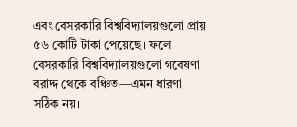এবং বেসরকারি বিশ্ববিদ্যালয়গুলো প্রায় ৫৬ কোটি টাকা পেয়েছে। ফলে বেসরকারি বিশ্ববিদ্যালয়গুলো গবেষণা বরাদ্দ থেকে বঞ্চিত—এমন ধারণা সঠিক নয়।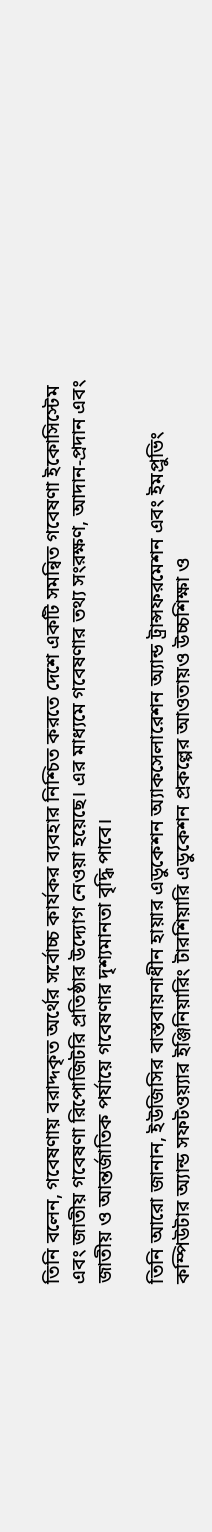তিনি বলেন, গবেষণায় বরাদ্দকৃত অর্থের সর্বোচ্চ কার্যকর ব্যবহার নিশ্চিত করতে দেশে একটি সমন্বিত গবেষণা ইকোসিস্টেম এবং জাতীয় গবেষণা রিপোজিটরি প্রতিষ্ঠার উদ্যোগ নেওয়া হয়েছে। এর মাধ্যমে গবেষণার তথ্য সংরক্ষণ, আদান-প্রদান এবং জাতীয় ও আন্তর্জাতিক পর্যায়ে গবেষণার দৃশ্যমানতা বৃদ্ধি পাবে।

তিনি আরো জানান, ইউজিসির বাস্তবায়নাধীন হায়ার এডুকেশন অ্যাকসেলারেশন অ্যান্ড ট্রান্সফরমেশন এবং ইমপ্রুভিং কম্পিউটার অ্যান্ড সফটওয়্যার ইঞ্জিনিয়ারিং টারশিয়ারি এডুকেশন প্রকল্পের আওতায়ও উচ্চশিক্ষা ও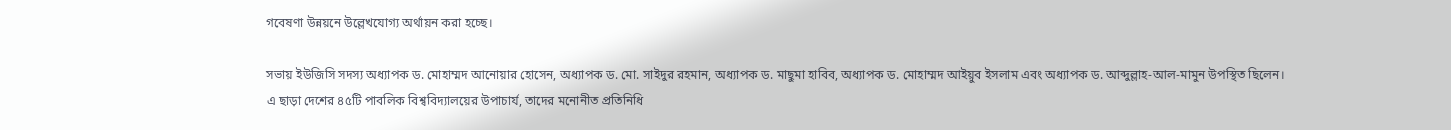গবেষণা উন্নয়নে উল্লেখযোগ্য অর্থায়ন করা হচ্ছে।

সভায় ইউজিসি সদস্য অধ্যাপক ড. মোহাম্মদ আনোয়ার হোসেন, অধ্যাপক ড. মো. সাইদুর রহমান, অধ্যাপক ড. মাছুমা হাবিব, অধ্যাপক ড. মোহাম্মদ আইয়ুব ইসলাম এবং অধ্যাপক ড. আব্দুল্লাহ-আল-মামুন উপস্থিত ছিলেন। এ ছাড়া দেশের ৪৫টি পাবলিক বিশ্ববিদ্যালয়ের উপাচার্য, তাদের মনোনীত প্রতিনিধি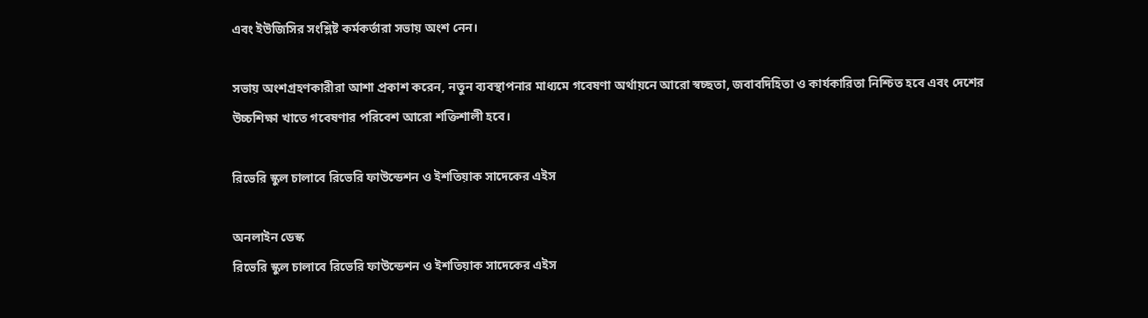এবং ইউজিসির সংশ্লিষ্ট কর্মকর্তারা সভায় অংশ নেন।

সভায় অংশগ্রহণকারীরা আশা প্রকাশ করেন, নতুন ব্যবস্থাপনার মাধ্যমে গবেষণা অর্থায়নে আরো স্বচ্ছতা, জবাবদিহিতা ও কার্যকারিতা নিশ্চিত হবে এবং দেশের উচ্চশিক্ষা খাতে গবেষণার পরিবেশ আরো শক্তিশালী হবে।

রিভেরি স্কুল চালাবে রিভেরি ফাউন্ডেশন ও ইশতিয়াক সাদেকের এইস

অনলাইন ডেস্ক
রিভেরি স্কুল চালাবে রিভেরি ফাউন্ডেশন ও ইশতিয়াক সাদেকের এইস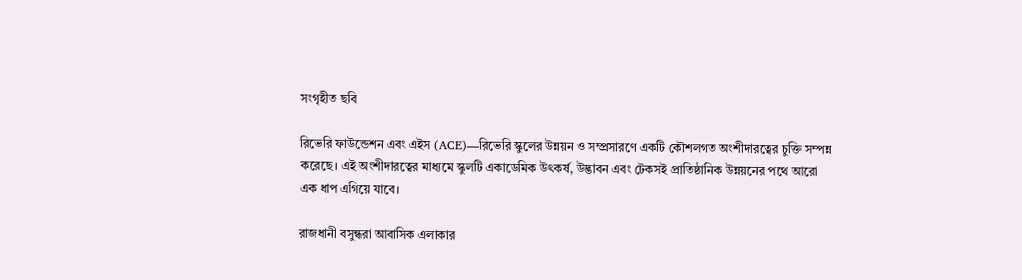সংগৃহীত ছবি

রিভেরি ফাউন্ডেশন এবং এইস (ACE)—রিভেরি স্কুলের উন্নয়ন ও সম্প্রসারণে একটি কৌশলগত অংশীদারত্বের চুক্তি সম্পন্ন করেছে। এই অংশীদারত্বের মাধ্যমে স্কুলটি একাডেমিক উৎকর্ষ, উদ্ভাবন এবং টেকসই প্রাতিষ্ঠানিক উন্নয়নের পথে আরো এক ধাপ এগিয়ে যাবে।

রাজধানী বসুন্ধরা আবাসিক এলাকার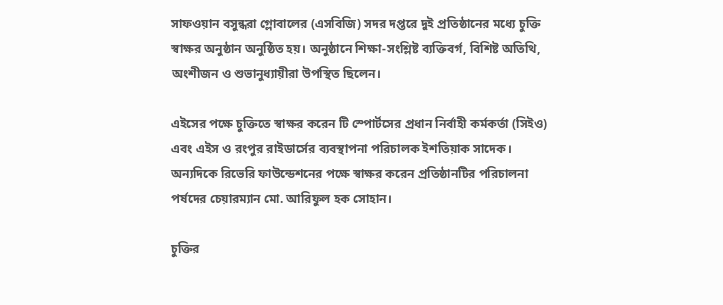সাফওয়ান বসুন্ধরা গ্লোবালের (এসবিজি) সদর দপ্তরে দুই প্রতিষ্ঠানের মধ্যে চুক্তি স্বাক্ষর অনুষ্ঠান অনুষ্ঠিত হয়। অনুষ্ঠানে শিক্ষা-সংশ্লিষ্ট ব্যক্তিবর্গ, বিশিষ্ট অতিথি, অংশীজন ও শুভানুধ্যায়ীরা উপস্থিত ছিলেন।

এইসের পক্ষে চুক্তিতে স্বাক্ষর করেন টি স্পোর্টসের প্রধান নির্বাহী কর্মকর্তা (সিইও) এবং এইস ও রংপুর রাইডার্সের ব্যবস্থাপনা পরিচালক ইশতিয়াক সাদেক। অন্যদিকে রিভেরি ফাউন্ডেশনের পক্ষে স্বাক্ষর করেন প্রতিষ্ঠানটির পরিচালনা পর্ষদের চেয়ারম্যান মো. আরিফুল হক সোহান।

চুক্তির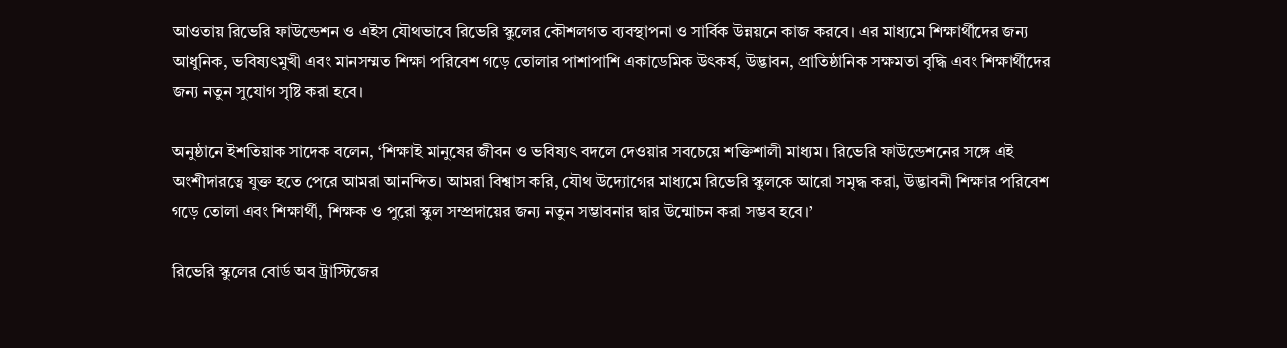আওতায় রিভেরি ফাউন্ডেশন ও এইস যৌথভাবে রিভেরি স্কুলের কৌশলগত ব্যবস্থাপনা ও সার্বিক উন্নয়নে কাজ করবে। এর মাধ্যমে শিক্ষার্থীদের জন্য আধুনিক, ভবিষ্যৎমুখী এবং মানসম্মত শিক্ষা পরিবেশ গড়ে তোলার পাশাপাশি একাডেমিক উৎকর্ষ, উদ্ভাবন, প্রাতিষ্ঠানিক সক্ষমতা বৃদ্ধি এবং শিক্ষার্থীদের জন্য নতুন সুযোগ সৃষ্টি করা হবে।

অনুষ্ঠানে ইশতিয়াক সাদেক বলেন, ‘শিক্ষাই মানুষের জীবন ও ভবিষ্যৎ বদলে দেওয়ার সবচেয়ে শক্তিশালী মাধ্যম। রিভেরি ফাউন্ডেশনের সঙ্গে এই অংশীদারত্বে যুক্ত হতে পেরে আমরা আনন্দিত। আমরা বিশ্বাস করি, যৌথ উদ্যোগের মাধ্যমে রিভেরি স্কুলকে আরো সমৃদ্ধ করা, উদ্ভাবনী শিক্ষার পরিবেশ গড়ে তোলা এবং শিক্ষার্থী, শিক্ষক ও পুরো স্কুল সম্প্রদায়ের জন্য নতুন সম্ভাবনার দ্বার উন্মোচন করা সম্ভব হবে।’

রিভেরি স্কুলের বোর্ড অব ট্রাস্টিজের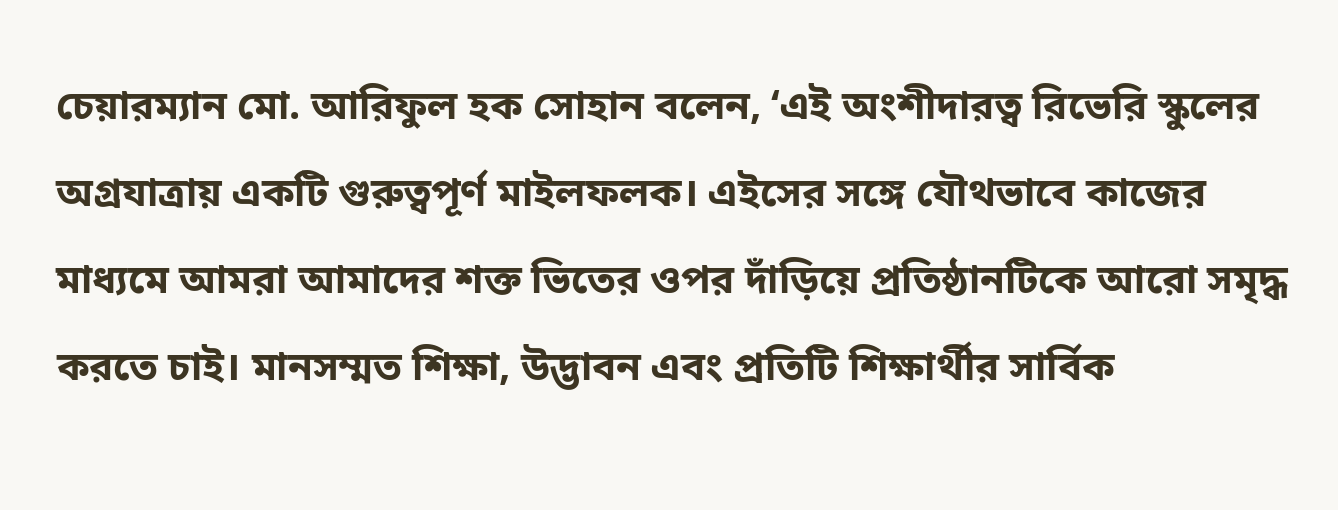চেয়ারম্যান মো. আরিফুল হক সোহান বলেন, ‘এই অংশীদারত্ব রিভেরি স্কুলের অগ্রযাত্রায় একটি গুরুত্বপূর্ণ মাইলফলক। এইসের সঙ্গে যৌথভাবে কাজের মাধ্যমে আমরা আমাদের শক্ত ভিতের ওপর দাঁড়িয়ে প্রতিষ্ঠানটিকে আরো সমৃদ্ধ করতে চাই। মানসম্মত শিক্ষা, উদ্ভাবন এবং প্রতিটি শিক্ষার্থীর সার্বিক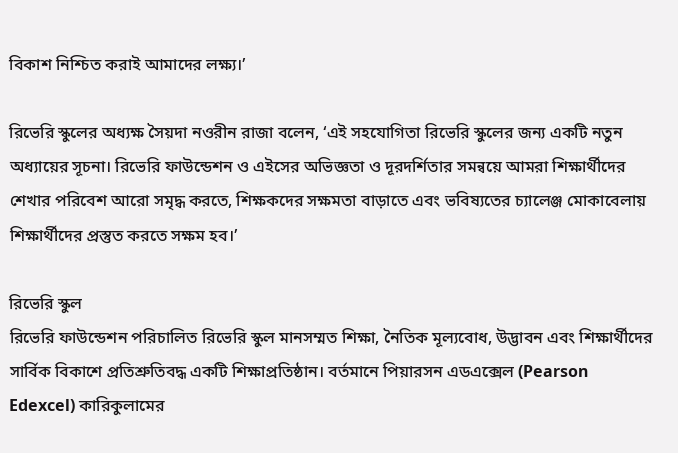বিকাশ নিশ্চিত করাই আমাদের লক্ষ্য।’

রিভেরি স্কুলের অধ্যক্ষ সৈয়দা নওরীন রাজা বলেন, ‘এই সহযোগিতা রিভেরি স্কুলের জন্য একটি নতুন অধ্যায়ের সূচনা। রিভেরি ফাউন্ডেশন ও এইসের অভিজ্ঞতা ও দূরদর্শিতার সমন্বয়ে আমরা শিক্ষার্থীদের শেখার পরিবেশ আরো সমৃদ্ধ করতে, শিক্ষকদের সক্ষমতা বাড়াতে এবং ভবিষ্যতের চ্যালেঞ্জ মোকাবেলায় শিক্ষার্থীদের প্রস্তুত করতে সক্ষম হব।’

রিভেরি স্কুল
রিভেরি ফাউন্ডেশন পরিচালিত রিভেরি স্কুল মানসম্মত শিক্ষা, নৈতিক মূল্যবোধ, উদ্ভাবন এবং শিক্ষার্থীদের সার্বিক বিকাশে প্রতিশ্রুতিবদ্ধ একটি শিক্ষাপ্রতিষ্ঠান। বর্তমানে পিয়ারসন এডএক্সেল (Pearson Edexcel) কারিকুলামের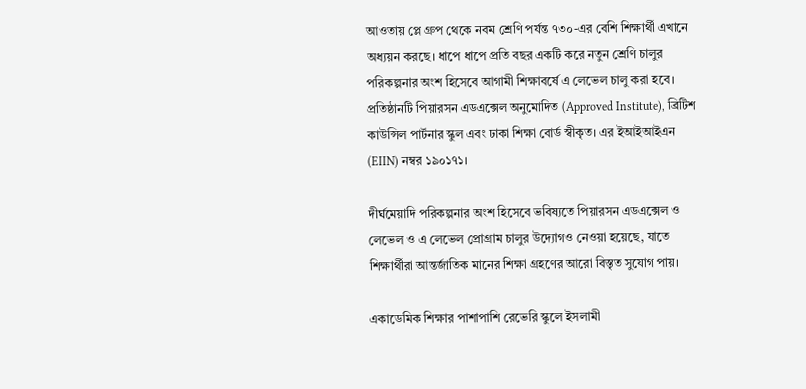আওতায় প্লে গ্রুপ থেকে নবম শ্রেণি পর্যন্ত ৭৩০-এর বেশি শিক্ষার্থী এখানে অধ্যয়ন করছে। ধাপে ধাপে প্রতি বছর একটি করে নতুন শ্রেণি চালুর পরিকল্পনার অংশ হিসেবে আগামী শিক্ষাবর্ষে এ লেভেল চালু করা হবে। প্রতিষ্ঠানটি পিয়ারসন এডএক্সেল অনুমোদিত (Approved Institute), ব্রিটিশ কাউন্সিল পার্টনার স্কুল এবং ঢাকা শিক্ষা বোর্ড স্বীকৃত। এর ইআইআইএন (EIIN) নম্বর ১৯০১৭১।

দীর্ঘমেয়াদি পরিকল্পনার অংশ হিসেবে ভবিষ্যতে পিয়ারসন এডএক্সেল ও লেভেল ও এ লেভেল প্রোগ্রাম চালুর উদ্যোগও নেওয়া হয়েছে, যাতে শিক্ষার্থীরা আন্তর্জাতিক মানের শিক্ষা গ্রহণের আরো বিস্তৃত সুযোগ পায়।

একাডেমিক শিক্ষার পাশাপাশি রেভেরি স্কুলে ইসলামী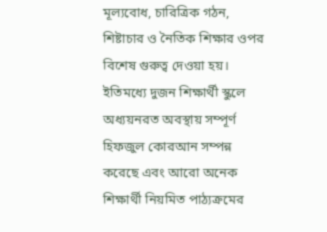মূল্যবোধ, চারিত্রিক গঠন, শিষ্টাচার ও নৈতিক শিক্ষার ওপর বিশেষ গুরুত্ব দেওয়া হয়। ইতিমধ্যে দুজন শিক্ষার্থী স্কুলে অধ্যয়নরত অবস্থায় সম্পূর্ণ হিফজুল কোরআন সম্পন্ন করেছে এবং আরো অনেক শিক্ষার্থী নিয়মিত পাঠ্যক্রমের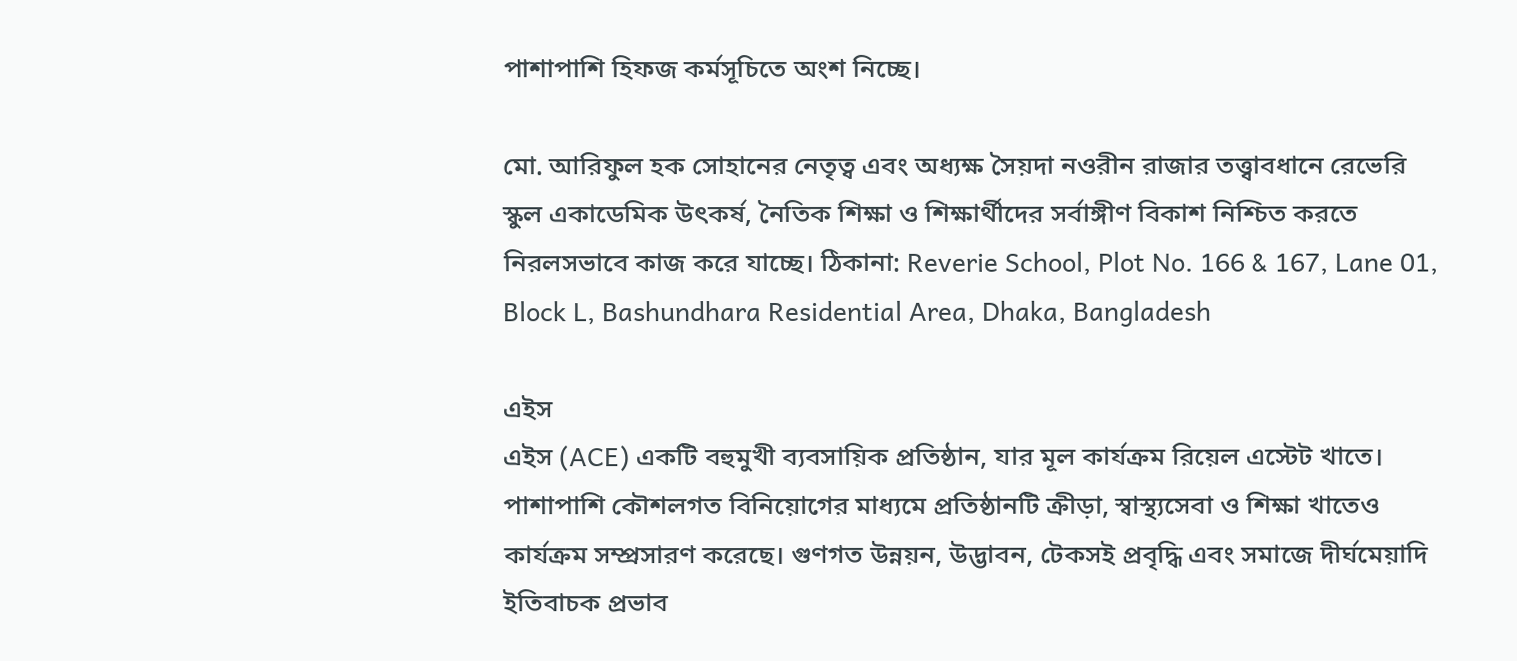পাশাপাশি হিফজ কর্মসূচিতে অংশ নিচ্ছে।

মো. আরিফুল হক সোহানের নেতৃত্ব এবং অধ্যক্ষ সৈয়দা নওরীন রাজার তত্ত্বাবধানে রেভেরি স্কুল একাডেমিক উৎকর্ষ, নৈতিক শিক্ষা ও শিক্ষার্থীদের সর্বাঙ্গীণ বিকাশ নিশ্চিত করতে নিরলসভাবে কাজ করে যাচ্ছে। ঠিকানা: Reverie School, Plot No. 166 & 167, Lane 01, Block L, Bashundhara Residential Area, Dhaka, Bangladesh

এইস
এইস (ACE) একটি বহুমুখী ব্যবসায়িক প্রতিষ্ঠান, যার মূল কার্যক্রম রিয়েল এস্টেট খাতে। পাশাপাশি কৌশলগত বিনিয়োগের মাধ্যমে প্রতিষ্ঠানটি ক্রীড়া, স্বাস্থ্যসেবা ও শিক্ষা খাতেও কার্যক্রম সম্প্রসারণ করেছে। গুণগত উন্নয়ন, উদ্ভাবন, টেকসই প্রবৃদ্ধি এবং সমাজে দীর্ঘমেয়াদি ইতিবাচক প্রভাব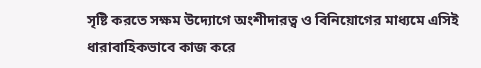সৃষ্টি করতে সক্ষম উদ্যোগে অংশীদারত্ব ও বিনিয়োগের মাধ্যমে এসিই ধারাবাহিকভাবে কাজ করে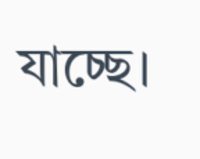যাচ্ছে।